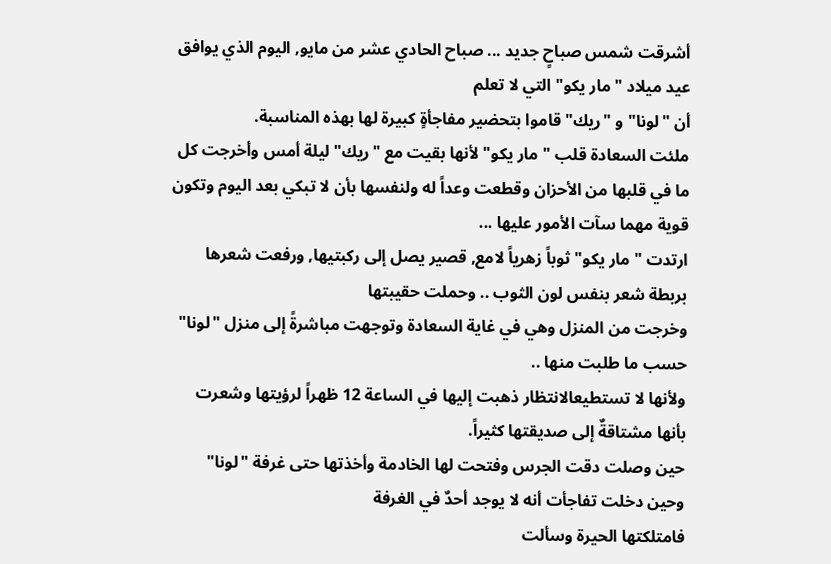أشرقت شمس صباحٍ جديد ... صباح الحادي عشر من مايو, اليوم الذي يوافق عيد ميلاد "مار يكو" التي لا تعلم
أن "لونا" و "ريك" قاموا بتحضير مفاجأةٍ كبيرة لها بهذه المناسبة.
ملئت السعادة قلب "مار يكو" لأنها بقيت مع "ريك" ليلة أمس وأخرجت كل ما في قلبها من الأحزان وقطعت وعداً له ولنفسها بأن لا تبكي بعد اليوم وتكون قوية مهما سآت الأمور عليها ...
ارتدت "مار يكو" ثوباً زهرياً لامع, قصير يصل إلى ركبتيها, ورفعت شعرها بربطة شعر بنفس لون الثوب .. وحملت حقيبتها
وخرجت من المنزل وهي في غاية السعادة وتوجهت مباشرةً إلى منزل "لونا" حسب ما طلبت منها ..
ولأنها لا تستطيعالانتظار ذهبت إليها في الساعة 12 ظهراً لرؤيتها وشعرت بأنها مشتاقةٌ إلى صديقتها كثيراً.
حين وصلت دقت الجرس وفتحت لها الخادمة وأخذتها حتى غرفة "لونا" وحين دخلت تفاجأت أنه لا يوجد أحدٌ في الغرفة
فامتلكتها الحيرة وسألت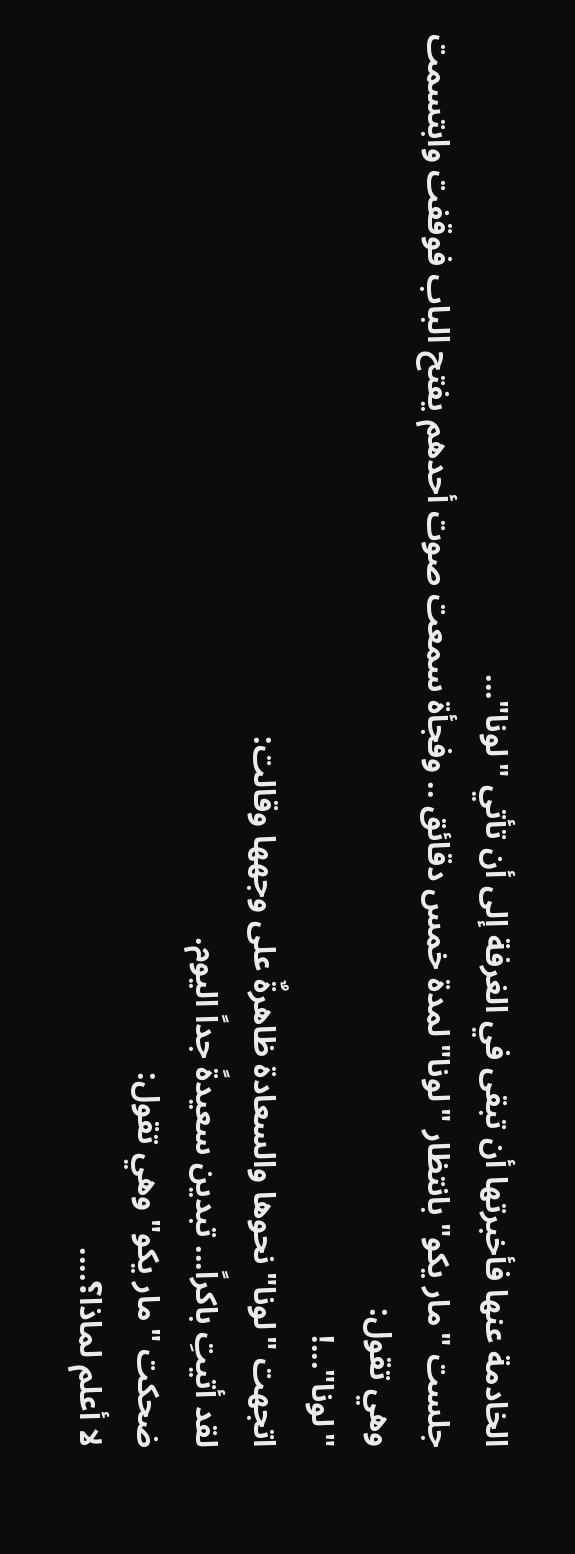الخادمة عنها فأخبرتها أن تبقى في الغرفة إلى أن تأتي "لونا"...
جلست "مار يكو" بانتظار "لونا" لمدة خمس دقائق .. وفجأة سمعت صوت أحدهم يفتح الباب فوقفت وابتسمت
وهي تقول:
"لونا"...!
اتجهت "لونا" نحوها والسعادة ظاهرةٌ على وجهها وقالت:
لقد أتيتِ باكراً... تبدين سعيدةً جداً اليوم.
ضحكت "مار يكو" وهي تقول:
لا أعلم لماذا؟....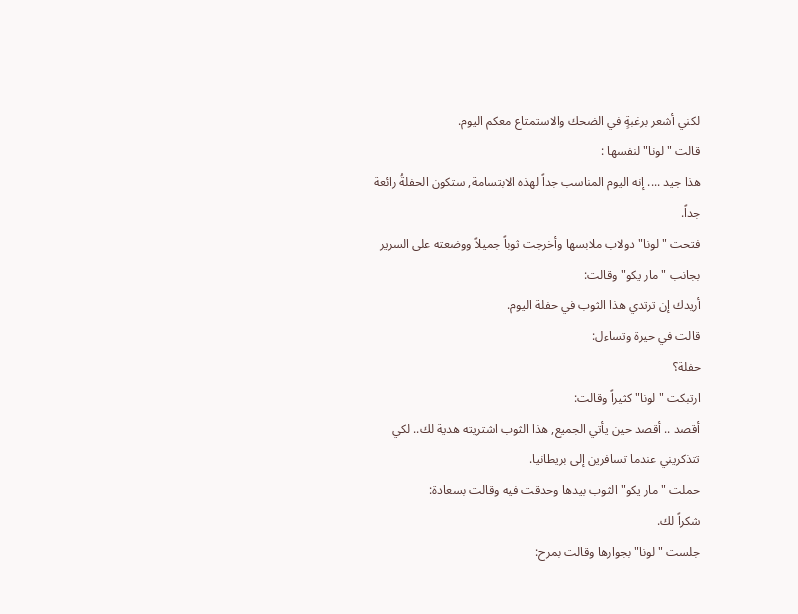لكني أشعر برغبةٍ في الضحك والاستمتاع معكم اليوم.
قالت "لونا" لنفسها :
هذا جيد .... إنه اليوم المناسب جداً لهذه الابتسامة, ستكون الحفلةُ رائعة جداً.
فتحت "لونا" دولاب ملابسها وأخرجت ثوباً جميلاً ووضعته على السرير بجانب "مار يكو" وقالت:
أريدك إن ترتدي هذا الثوب في حفلة اليوم.
قالت في حيرة وتساءل:
حفلة؟
ارتبكت "لونا" كثيراً وقالت:
أقصد .. أقصد حين يأتي الجميع, هذا الثوب اشتريته هدية لك.. لكي تتذكريني عندما تسافرين إلى بريطانيا.
حملت "مار يكو" الثوب بيدها وحدقت فيه وقالت بسعادة:
شكراً لك.
جلست "لونا" بجوارها وقالت بمرح: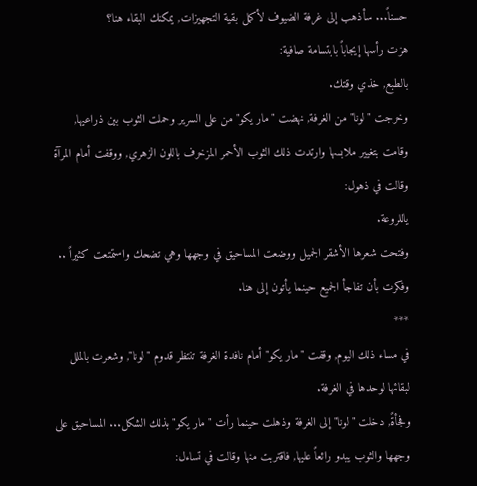حسناً... سأذهب إلى غرفة الضيوف لأكمل بقية التجهيزات, يمكنك البقاء هنا؟
هزت رأسها إيجاباً بابتسامة صافية:
بالطبع, خذي وقتك.
وخرجت "لونا" من الغرفة, نهضت "مار يكو" من على السرير وحملت الثوب بين ذراعيها, وقامت بتغيير ملابسها وارتدت ذلك الثوب الأحمر المزخرف باللون الزهري, ووقفت أمام المرآة وقالت في ذهول:
ياللروعة.
وفتحت شعرها الأشقر الجميل ووضعت المساحيق في وجهها وهي تضحك واستمتعت كثيراً .. وفكرت بأن تفاجأ الجميع حينما يأتون إلى هنا.
***
في مساء ذلك اليوم, وقفت "مار يكو" أمام نافدة الغرفة تنتظر قدوم "لونا", وشعرت بالملل لبقائها لوحدها في الغرفة.
وفجأةً, دخلت "لونا" إلى الغرفة وذهلت حينما رأت "مار يكو" بذلك الشكل... المساحيق على وجهها والثوب يبدو رائعاً عليها, فاقتربت منها وقالت في تساءل: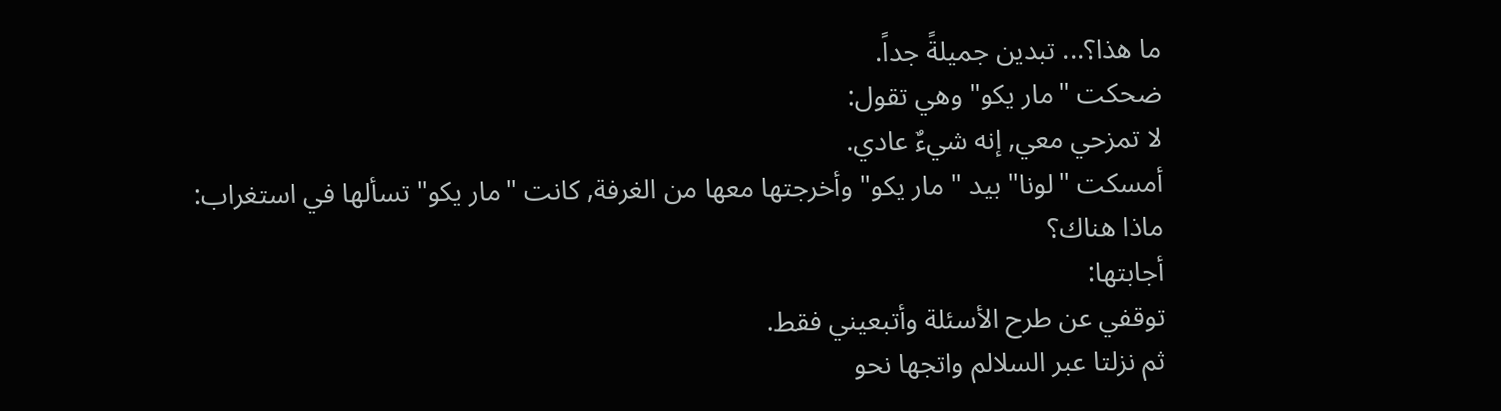ما هذا؟... تبدين جميلةً جداً.
ضحكت "مار يكو" وهي تقول:
لا تمزحي معي, إنه شيءٌ عادي.
أمسكت "لونا" بيد " مار يكو" وأخرجتها معها من الغرفة, كانت "مار يكو" تسألها في استغراب:
ماذا هناك؟
أجابتها:
توقفي عن طرح الأسئلة وأتبعيني فقط.
ثم نزلتا عبر السلالم واتجها نحو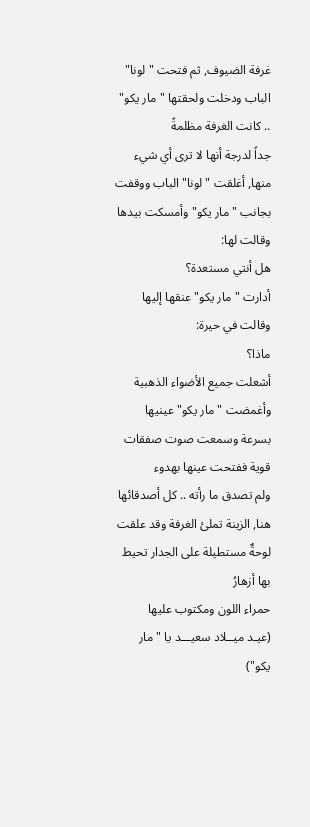غرفة الضيوف, ثم فتحت "لونا" الباب ودخلت ولحقتها "مار يكو" .. كانت الغرفة مظلمةً
جداً لدرجة أنها لا ترى أي شيء منها, أغلقت "لونا" الباب ووقفت بجانب "مار يكو" وأمسكت بيدها وقالت لها:
هل أنتي مستعدة؟
أدارت "مار يكو" عنقها إليها وقالت في حيرة:
ماذا؟
أشعلت جميع الأضواء الذهبية وأغمضت "مار يكو" عينيها بسرعة وسمعت صوت صفقات قوية ففتحت عينها بهدوء
ولم تصدق ما رأته .. كل أصدقائها هنا, الزينة تملئ الغرفة وقد علقت لوحةٌ مستطيلة على الجدار تحيط بها أزهارُ
حمراء اللون ومكتوب عليها
(عيـد ميــلاد سعيـــد يا "مار يكو")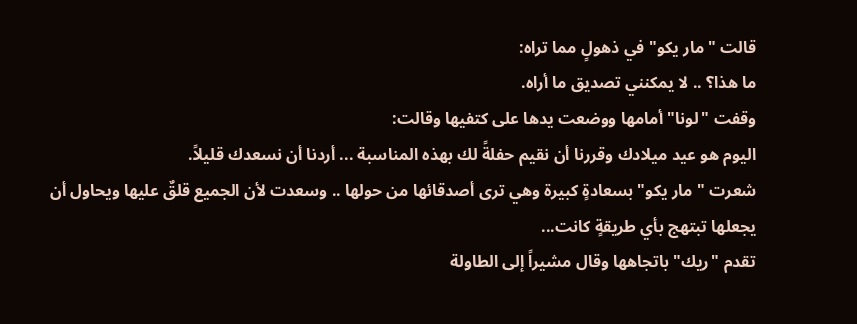قالت "مار يكو" في ذهولٍ مما تراه:
ما هذا؟ .. لا يمكنني تصديق ما أراه.
وقفت "لونا" أمامها ووضعت يدها على كتفيها وقالت:
اليوم هو عيد ميلادك وقررنا أن نقيم حفلةً لك بهذه المناسبة ... أردنا أن نسعدك قليلاً.
شعرت "مار يكو" بسعادةٍ كبيرة وهي ترى أصدقائها من حولها .. وسعدت لأن الجميع قلقٌ عليها ويحاول أن يجعلها تبتهج بأي طريقةٍ كانت...
تقدم "ريك" باتجاهها وقال مشيراً إلى الطاولة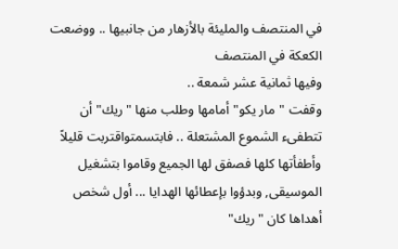في المنتصف والمليئة بالأزهار من جانبيها .. ووضعت الكعكة في المنتصف
وفيها ثمانية عشر شمعة ..
وقفت "مار يكو" أمامها وطلب منها "ريك" أن تتطفىء الشموع المشتعلة .. فابتسمتواقتربت قليلاً وأطفأتها كلها فصفق لها الجميع وقاموا بتشغيل الموسيقى, وبدؤوا بإعطائها الهدايا ... أول شخص أهداها كان "ريك"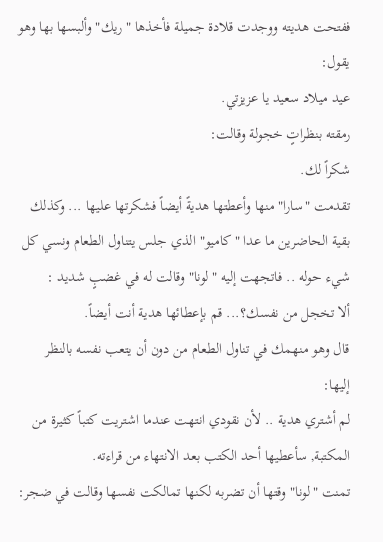ففتحت هديته ووجدت قلادة جميلة فأخذها "ريك" وألبسها بها وهو يقول:
عيد ميلاد سعيد يا عزيزتي.
رمقته بنظراتٍ خجولة وقالت:
شكراً لك.
تقدمت "سارا" منها وأعطتها هديةً أيضاً فشكرتها عليها ... وكذلك بقية الحاضرين ما عدا "كاميو" الذي جلس يتناول الطعام ونسي كل شيء حوله .. فاتجهت إليه "لونا" وقالت له في غضبٍ شديد :
ألا تخجل من نفسك؟... قم بإعطائها هدية أنت أيضاً.
قال وهو منهمك في تناول الطعام من دون أن يتعب نفسه بالنظر إليها:
لم أشتري هدية .. لأن نقودي انتهت عندما اشتريت كتباً كثيرة من المكتبة, سأعطيها أحد الكتب بعد الانتهاء من قراءته.
تمنت "لونا" وقتها أن تضربه لكنها تمالكت نفسها وقالت في ضجر: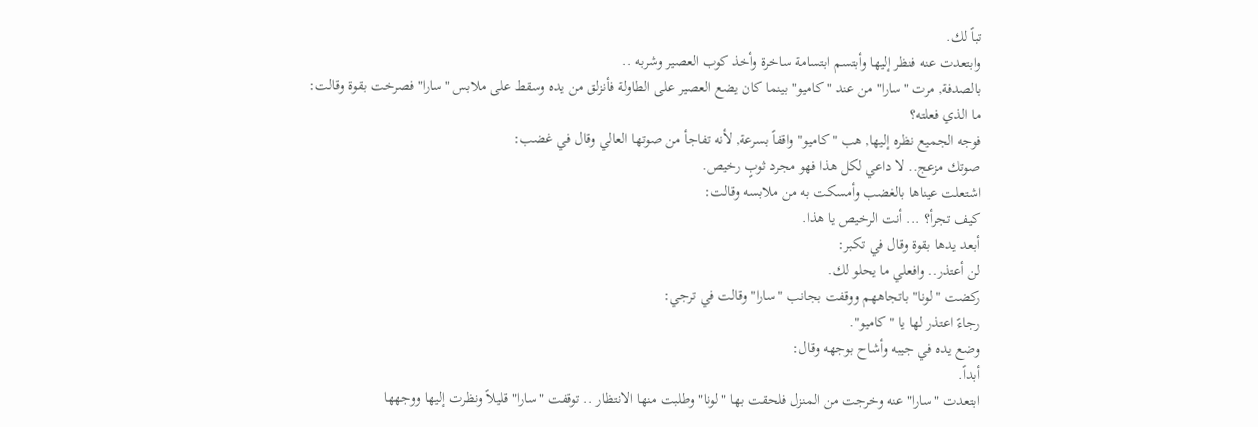تباً لك.
وابتعدت عنه فنظر إليها وأبتسم ابتسامة ساخرة وأخذ كوب العصير وشربه ..
بالصدفة, مرت "سارا" من عند "كاميو" بينما كان يضع العصير على الطاولة فأنزلق من يده وسقط على ملابس "سارا" فصرخت بقوة وقالت:
ما الذي فعلته؟
فوجه الجميع نظره إليها, هب "كاميو" واقفاً بسرعة, لأنه تفاجأ من صوتها العالي وقال في غضب:
صوتك مزعج.. لا داعي لكل هذا فهو مجرد ثوبٍ رخيص.
اشتعلت عيناها بالغضب وأمسكت به من ملابسه وقالت:
كيف تجرأ؟ ... أنت الرخيص يا هذا.
أبعد يدها بقوة وقال في تكبر:
لن أعتذر.. وافعلي ما يحلو لك.
ركضت "لونا" باتجاههم ووقفت بجانب "سارا" وقالت في ترجي:
رجاءً اعتذر لها يا "كاميو".
وضع يده في جيبه وأشاح بوجهه وقال:
أبداً.
ابتعدت "سارا" عنه وخرجت من المنزل فلحقت بها "لونا" وطلبت منها الانتظار .. توقفت "سارا" قليلاً ونظرت إليها ووجهها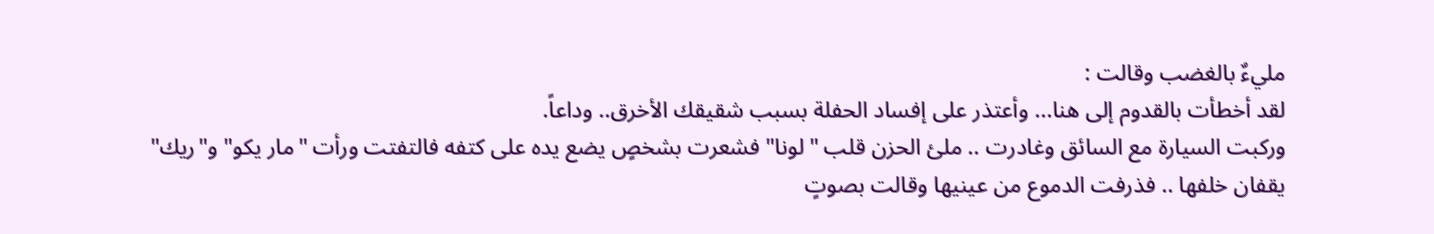مليءٌ بالغضب وقالت :
لقد أخطأت بالقدوم إلى هنا... وأعتذر على إفساد الحفلة بسبب شقيقك الأخرق.. وداعاً.
وركبت السيارة مع السائق وغادرت .. ملئ الحزن قلب "لونا" فشعرت بشخصٍ يضع يده على كتفه فالتفتت ورأت "مار يكو" و"ريك" يقفان خلفها .. فذرفت الدموع من عينيها وقالت بصوتٍ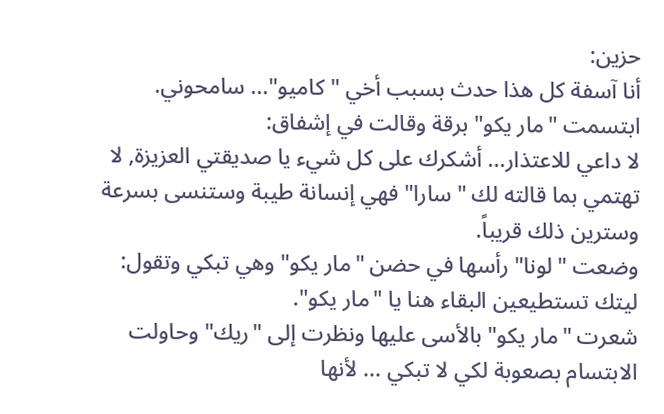حزين:
أنا آسفة كل هذا حدث بسبب أخي "كاميو"... سامحوني.
ابتسمت "مار يكو" برقة وقالت في إشفاق:
لا داعي للاعتذار... أشكرك على كل شيء يا صديقتي العزيزة, لا تهتمي بما قالته لك "سارا" فهي إنسانة طيبة وستنسى بسرعة وسترين ذلك قريباً.
وضعت "لونا" رأسها في حضن "مار يكو" وهي تبكي وتقول:
ليتك تستطيعين البقاء هنا يا "مار يكو".
شعرت "مار يكو" بالأسى عليها ونظرت إلى "ريك" وحاولت الابتسام بصعوبة لكي لا تبكي ... لأنها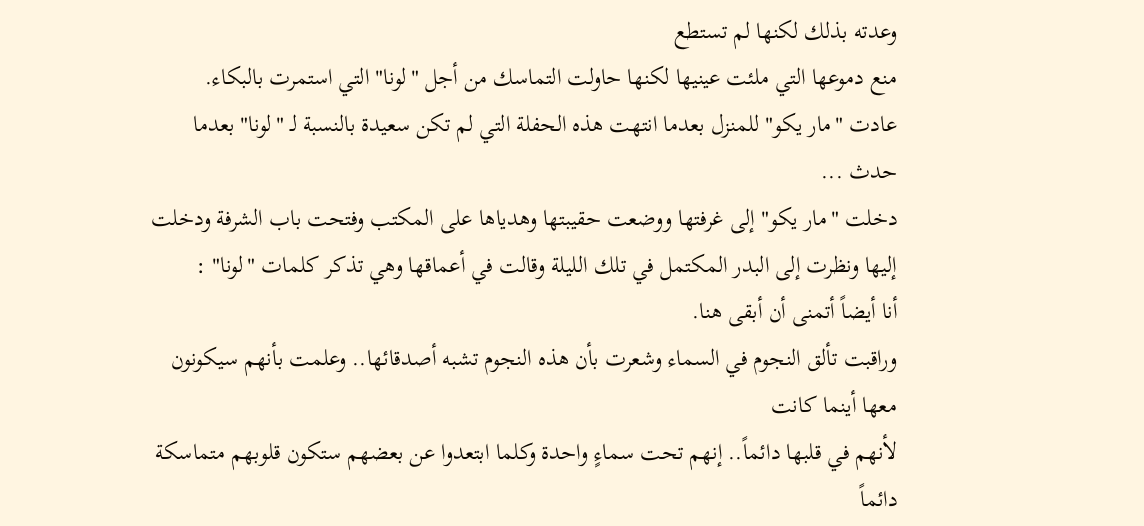وعدته بذلك لكنها لم تستطع
منع دموعها التي ملئت عينيها لكنها حاولت التماسك من أجل "لونا" التي استمرت بالبكاء.
عادت "مار يكو" للمنزل بعدما انتهت هذه الحفلة التي لم تكن سعيدة بالنسبة لـ "لونا" بعدما حدث ...
دخلت "مار يكو" إلى غرفتها ووضعت حقيبتها وهدياها على المكتب وفتحت باب الشرفة ودخلت إليها ونظرت إلى البدر المكتمل في تلك الليلة وقالت في أعماقها وهي تذكر كلمات "لونا" :
أنا أيضاً أتمنى أن أبقى هنا.
وراقبت تألق النجوم في السماء وشعرت بأن هذه النجوم تشبه أصدقائها.. وعلمت بأنهم سيكونون معها أينما كانت
لأنهم في قلبها دائماً.. إنهم تحت سماءٍ واحدة وكلما ابتعدوا عن بعضهم ستكون قلوبهم متماسكة دائماً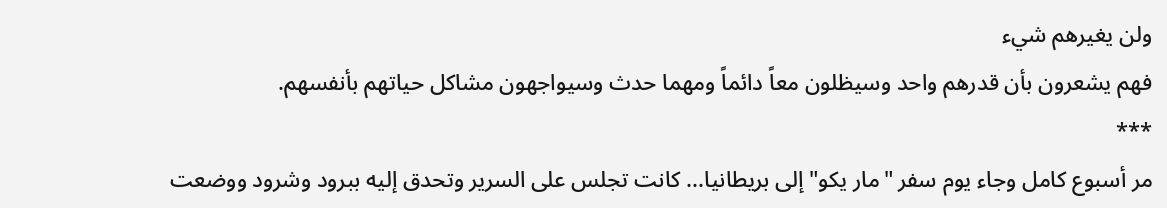ولن يغيرهم شيء
فهم يشعرون بأن قدرهم واحد وسيظلون معاً دائماً ومهما حدث وسيواجهون مشاكل حياتهم بأنفسهم.
***
مر أسبوع كامل وجاء يوم سفر "مار يكو" إلى بريطانيا... كانت تجلس على السرير وتحدق إليه ببرود وشرود ووضعت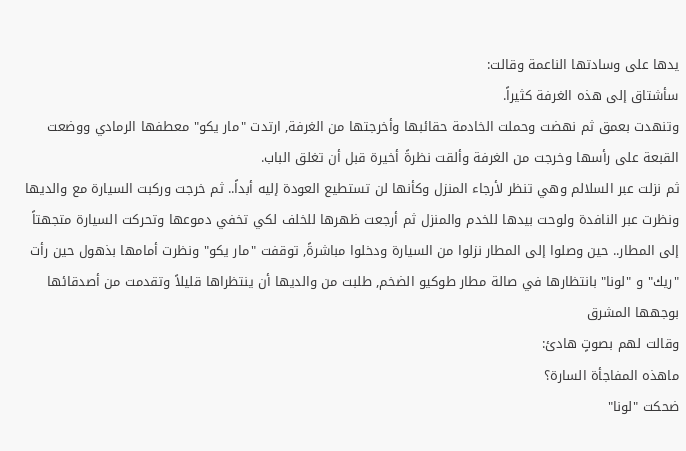يدها على وسادتها الناعمة وقالت:
سأشتاق إلى هذه الغرفة كثيراً.
وتنهدت بعمق ثم نهضت وحملت الخادمة حقائبها وأخرجتها من الغرفة, ارتدت "مار يكو" معطفها الرمادي ووضعت القبعة على رأسها وخرجت من الغرفة وألقت نظرةً أخيرة قبل أن تغلق الباب.
ثم نزلت عبر السلالم وهي تنظر لأرجاء المنزل وكأنها لن تستطيع العودة إليه أبداً.. ثم خرجت وركبت السيارة مع والديها ونظرت عبر النافدة ولوحت بيدها للخدم والمنزل ثم أرجعت ظهرها للخلف لكي تخفي دموعها وتحركت السيارة متجهتاً إلى المطار.. حين وصلوا إلى المطار نزلوا من السيارة ودخلوا مباشرةً, توقفت "مار يكو" ونظرت أمامها بذهول حين رأت "ريك" و "لونا" بانتظارها في صالة مطار طوكيو الضخم, طلبت من والديها أن ينتظراها قليلاً وتقدمت من أصدقائها بوجهها المشرق
وقالت لهم بصوتٍ هادئ:
ماهذه المفاجأة السارة؟
ضحكت "لونا"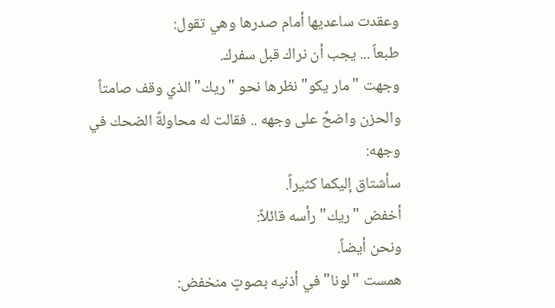وعقدت ساعديها أمام صدرها وهي تقول:
طبعاً ... يجب أن نراك قبل سفرك.
وجهت "مار يكو" نظرها نحو "ريك" الذي وقف صامتاً والحزن واضحٌ على وجهه .. فقالت له محاولةً الضحك في وجهه:
سأشتاق إليكما كثيراً.
أخفض "ريك" رأسه قائلاً:
ونحن أيضاً.
همست "لونا" في أذنيه بصوتٍ منخفض: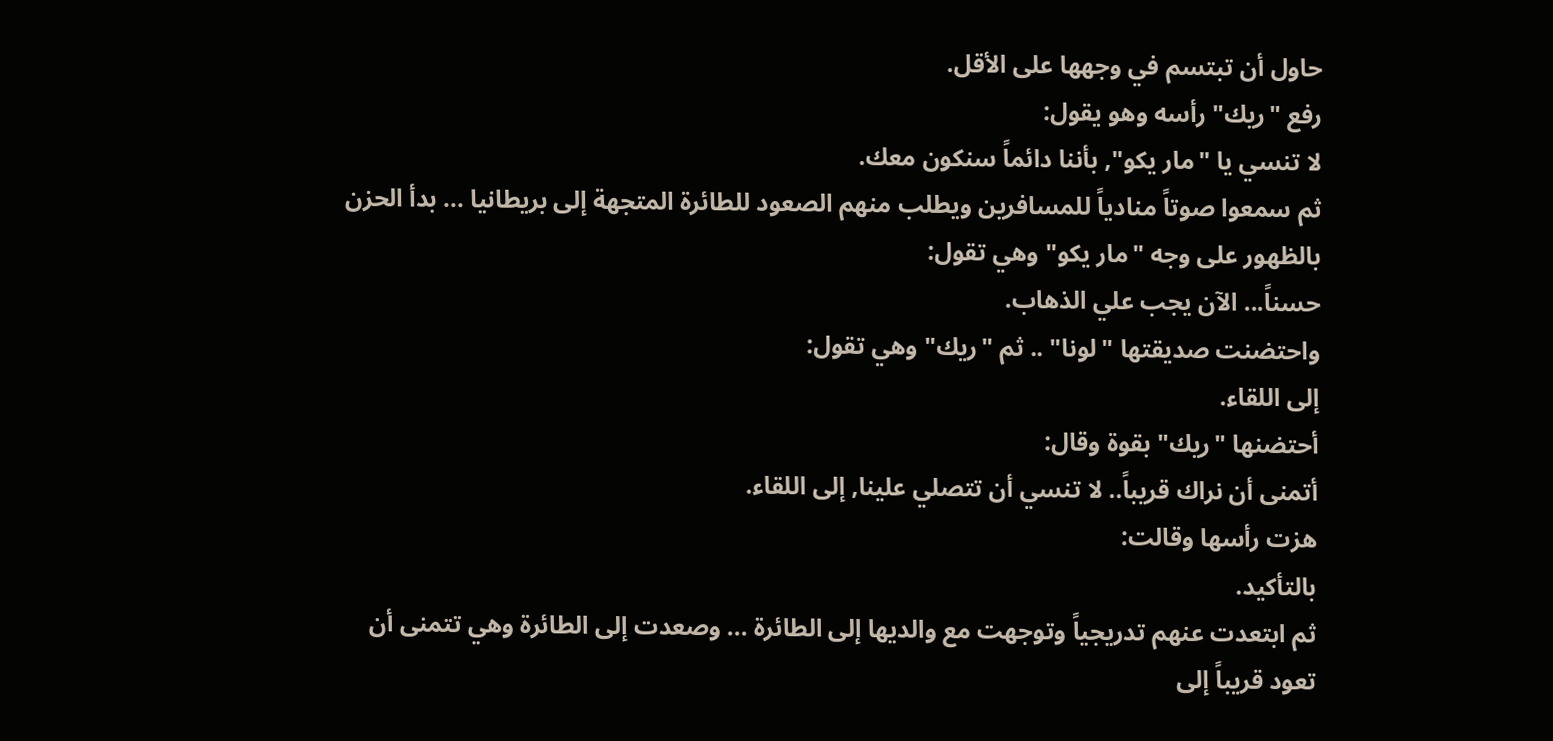حاول أن تبتسم في وجهها على الأقل.
رفع "ريك" رأسه وهو يقول:
لا تنسي يا "مار يكو", بأننا دائماً سنكون معك.
ثم سمعوا صوتاً منادياً للمسافرين ويطلب منهم الصعود للطائرة المتجهة إلى بريطانيا ... بدأ الحزن بالظهور على وجه "مار يكو" وهي تقول:
حسناً... الآن يجب علي الذهاب.
واحتضنت صديقتها "لونا" .. ثم "ريك" وهي تقول:
إلى اللقاء.
أحتضنها "ريك" بقوة وقال:
أتمنى أن نراك قريباً.. لا تنسي أن تتصلي علينا, إلى اللقاء.
هزت رأسها وقالت:
بالتأكيد.
ثم ابتعدت عنهم تدريجياً وتوجهت مع والديها إلى الطائرة ... وصعدت إلى الطائرة وهي تتمنى أن تعود قريباً إلى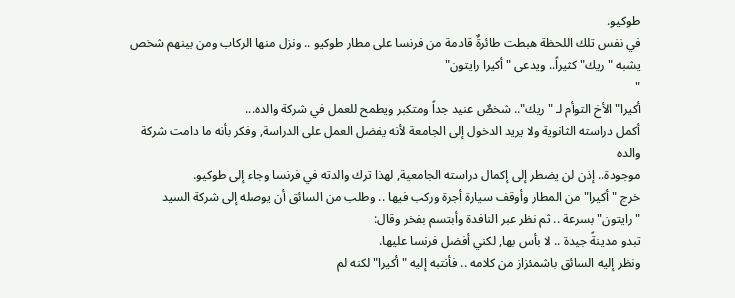طوكيو.
في نفس تلك اللحظة هبطت طائرةٌ قادمة من فرنسا على مطار طوكيو .. ونزل منها الركاب ومن بينهم شخص يشبه "ريك" كثيراً.. ويدعى "أكيرا رايتون"
"
أكيرا" الأخ التوأم لـ "ريك".. شخصٌ عنيد جداً ومتكبر ويطمح للعمل في شركة والده...
أكمل دراسته الثانوية ولا يريد الدخول إلى الجامعة لأنه يفضل العمل على الدراسة, وفكر بأنه ما دامت شركة والده
موجودة.. إذن لن يضطر إلى إكمال دراسته الجامعية, لهذا ترك والدته في فرنسا وجاء إلى طوكيو.
خرج "أكيرا" من المطار وأوقف سيارة أجرة وركب فيها .. وطلب من السائق أن يوصله إلى شركة السيد
"رايتون" بسرعة .. ثم نظر عبر النافدة وأبتسم بفخر وقال:
تبدو مدينةً جيدة .. لا بأس بها, لكني أفضل فرنسا عليها.
ونظر إليه السائق باشمئزاز من كلامه .. فأنتبه إليه "أكيرا" لكنه لم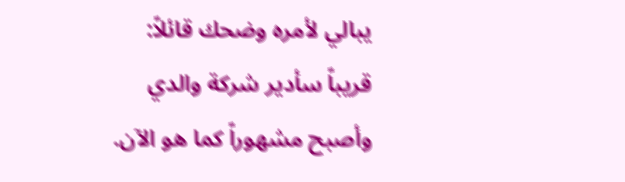يبالي لأمره وضحك قائلاً:
قريباً سأدير شركة والدي وأصبح مشهوراً كما هو الآن.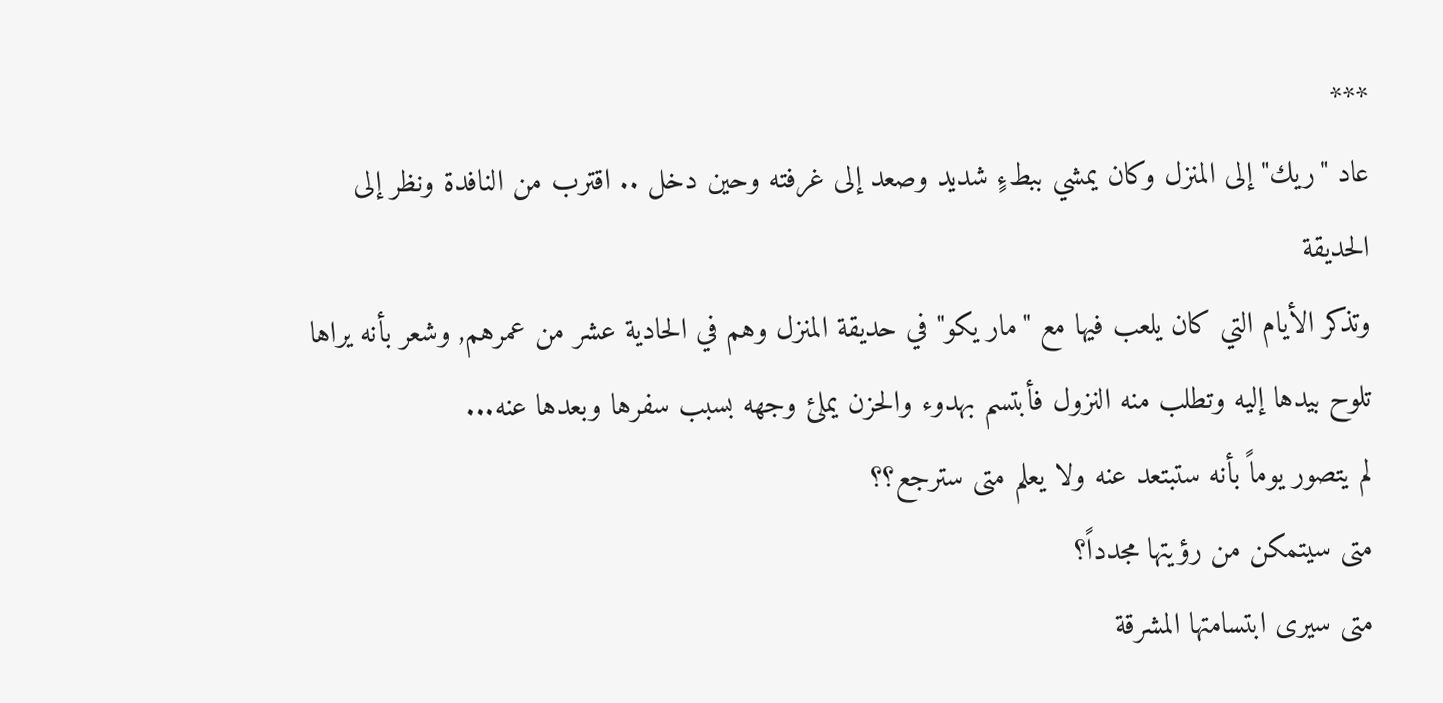***
عاد "ريك" إلى المنزل وكان يمشي ببطءٍ شديد وصعد إلى غرفته وحين دخل .. اقترب من النافدة ونظر إلى الحديقة
وتذكر الأيام التي كان يلعب فيها مع "مار يكو" في حديقة المنزل وهم في الحادية عشر من عمرهم, وشعر بأنه يراها تلوح بيدها إليه وتطلب منه النزول فأبتسم بهدوء والحزن يملئ وجهه بسبب سفرها وبعدها عنه...
لم يتصور يوماً بأنه ستبتعد عنه ولا يعلم متى سترجع؟؟
متى سيتمكن من رؤيتها مجدداً؟
متى سيرى ابتسامتها المشرقة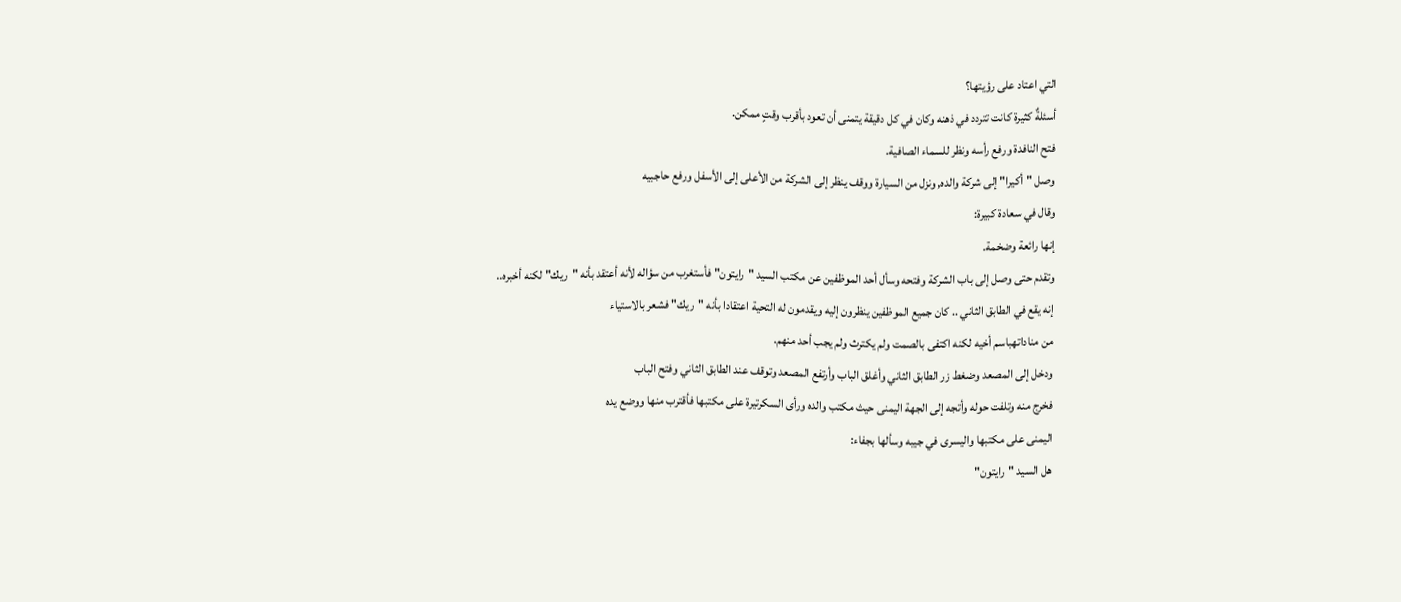التي اعتاد على رؤيتها؟
أسئلةٌ كثيرة كانت تتردد في ذهنه وكان في كل دقيقة يتمنى أن تعود بأقرب وقتٍ ممكن.
فتح النافدة ورفع رأسه ونظر للسماء الصافية.
وصل "أكيرا" إلى شركة والده, ونزل من السيارة ووقف ينظر إلى الشركة من الأعلى إلى الأسفل ورفع حاجبيه
وقال في سعادة كبيرة:
إنها رائعة وضخمة.
وتقدم حتى وصل إلى باب الشركة وفتحه وسأل أحد الموظفين عن مكتب السيد "رايتون" فأستغرب من سؤاله لأنه أعتقد بأنه "ريك" لكنه أخبره..
إنه يقع في الطابق الثاني .. كان جميع الموظفين ينظرون إليه ويقدمون له التحية اعتقادا بأنه "ريك" فشعر بالاستياء
من مناداتهباسم أخيه لكنه اكتفى بالصمت ولم يكترث ولم يجب أحد منهم.
ودخل إلى المصعد وضغط زر الطابق الثاني وأغلق الباب وأرتفع المصعد وتوقف عند الطابق الثاني وفتح الباب
فخرج منه وتلفت حوله وأتجه إلى الجهة اليمنى حيث مكتب والده ورأى السكرتيرة على مكتبها فأقترب منها ووضع يده
اليمنى على مكتبها واليسرى في جيبه وسألها بجفاء:
هل السيد "رايتون"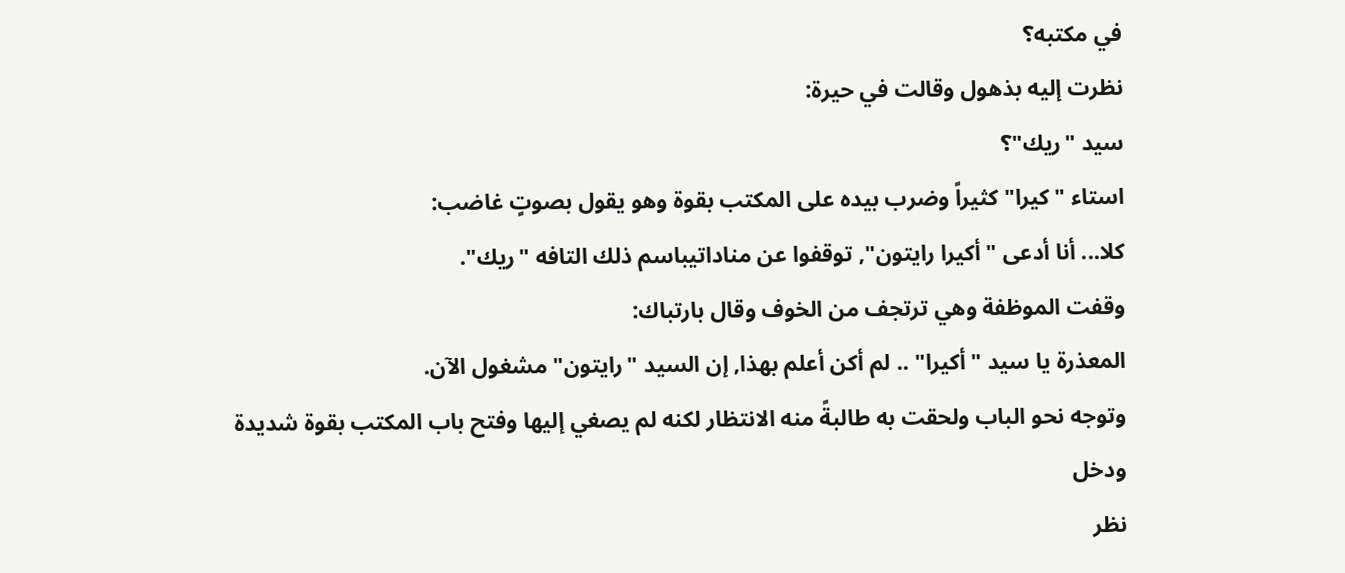في مكتبه؟
نظرت إليه بذهول وقالت في حيرة:
سيد "ريك"؟
استاء "كيرا" كثيراً وضرب بيده على المكتب بقوة وهو يقول بصوتٍ غاضب:
كلا... أنا أدعى "أكيرا رايتون", توقفوا عن مناداتيباسم ذلك التافه "ريك".
وقفت الموظفة وهي ترتجف من الخوف وقال بارتباك:
المعذرة يا سيد "أكيرا" .. لم أكن أعلم بهذا, إن السيد "رايتون" مشغول الآن.
وتوجه نحو الباب ولحقت به طالبةً منه الانتظار لكنه لم يصغي إليها وفتح باب المكتب بقوة شديدة ودخل
نظر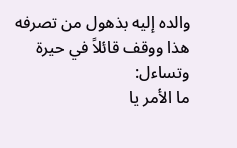والده إليه بذهول من تصرفه هذا ووقف قائلاً في حيرة وتساءل:
ما الأمر يا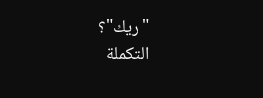"ريك"؟
التكملة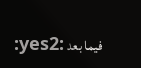فيما بعد :yes2: